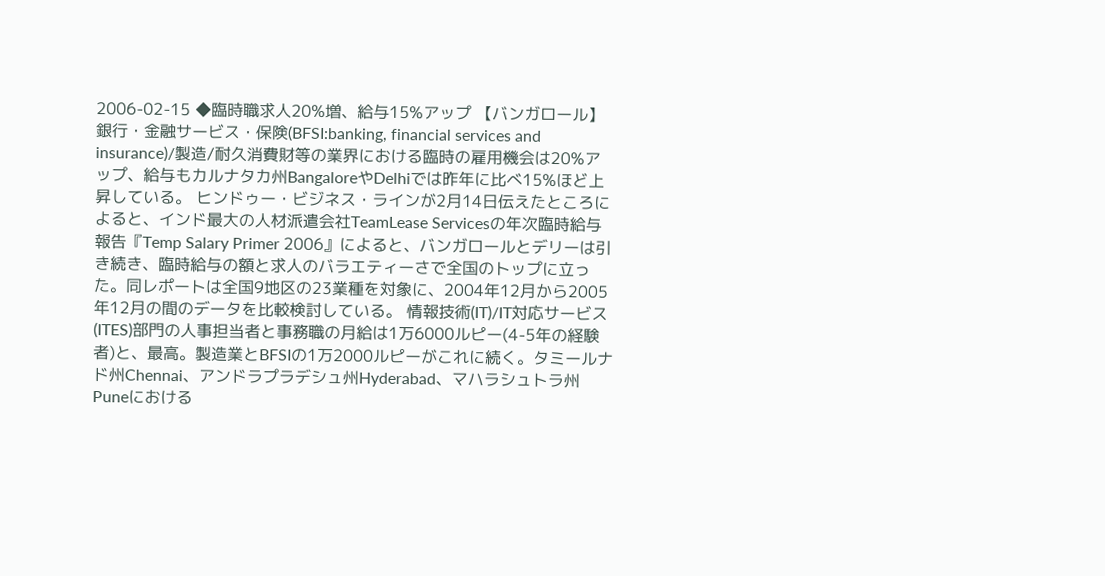2006-02-15 ◆臨時職求人20%増、給与15%アップ 【バンガロール】銀行・金融サービス・保険(BFSI:banking, financial services and insurance)/製造/耐久消費財等の業界における臨時の雇用機会は20%アップ、給与もカルナタカ州BangaloreやDelhiでは昨年に比べ15%ほど上昇している。 ヒンドゥー・ビジネス・ラインが2月14日伝えたところによると、インド最大の人材派遣会社TeamLease Servicesの年次臨時給与報告『Temp Salary Primer 2006』によると、バンガロールとデリーは引き続き、臨時給与の額と求人のバラエティーさで全国のトップに立った。同レポートは全国9地区の23業種を対象に、2004年12月から2005年12月の間のデータを比較検討している。 情報技術(IT)/IT対応サービス(ITES)部門の人事担当者と事務職の月給は1万6000ルピー(4-5年の経験者)と、最高。製造業とBFSIの1万2000ルピーがこれに続く。タミールナド州Chennai、アンドラプラデシュ州Hyderabad、マハラシュトラ州Puneにおける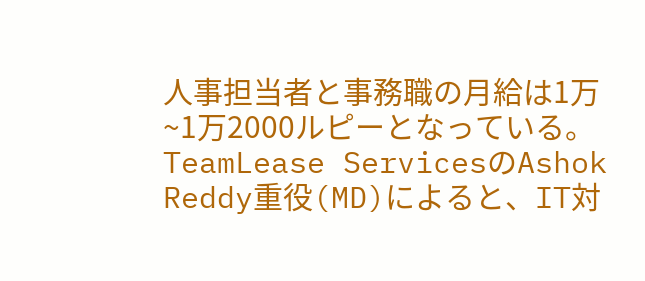人事担当者と事務職の月給は1万~1万2000ルピーとなっている。 TeamLease ServicesのAshok Reddy重役(MD)によると、IT対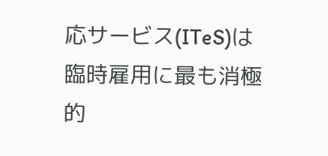応サービス(ITeS)は臨時雇用に最も消極的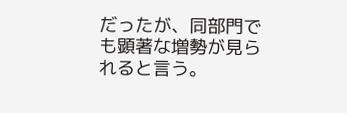だったが、同部門でも顕著な増勢が見られると言う。